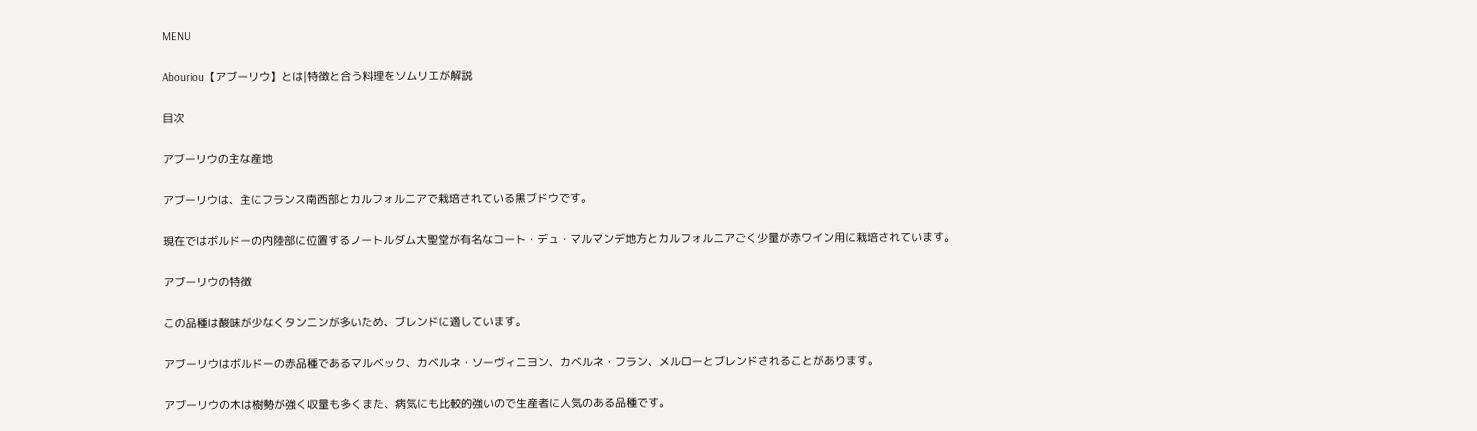MENU

Abouriou【アブーリウ】とは|特徴と合う料理をソムリエが解説

目次

アブーリウの主な産地

アブーリウは、主にフランス南西部とカルフォルニアで栽培されている黒ブドウです。

現在ではボルドーの内陸部に位置するノートルダム大聖堂が有名なコート・デュ・マルマンデ地方とカルフォルニアごく少量が赤ワイン用に栽培されています。

アブーリウの特徴

この品種は酸味が少なくタンニンが多いため、ブレンドに適しています。

アブーリウはボルドーの赤品種であるマルベック、カベルネ・ソーヴィニヨン、カベルネ・フラン、メルローとブレンドされることがあります。

アブーリウの木は樹勢が強く収量も多くまた、病気にも比較的強いので生産者に人気のある品種です。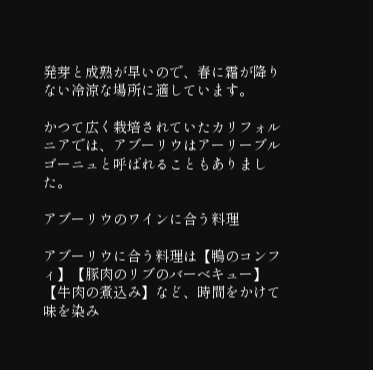発芽と成熟が早いので、春に霜が降りない冷涼な場所に適しています。

かつて広く栽培されていたカリフォルニアでは、アブーリウはアーリーブルゴーニュと呼ばれることもありました。

アブーリウのワインに合う料理

アブーリウに合う料理は【鴨のコンフィ】【豚肉のリブのバーベキュー】【牛肉の煮込み】など、時間をかけて味を染み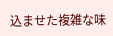込ませた複雑な味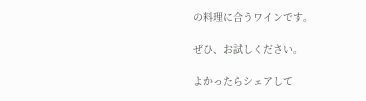の料理に合うワインです。

ぜひ、お試しください。

よかったらシェアして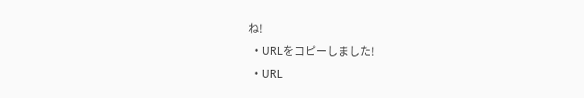ね!
  • URLをコピーしました!
  • URL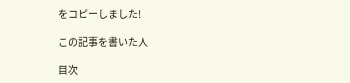をコピーしました!

この記事を書いた人

目次